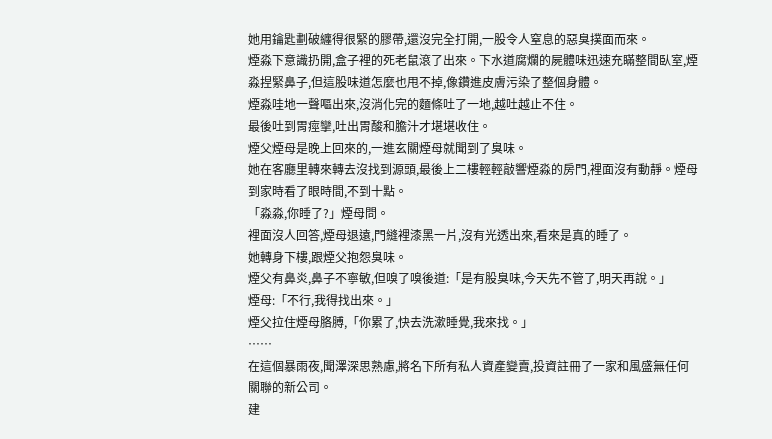她用鑰匙劃破纏得很緊的膠帶,還沒完全打開,一股令人窒息的惡臭撲面而來。
煙淼下意識扔開,盒子裡的死老鼠滾了出來。下水道腐爛的屍體味迅速充瞞整間臥室,煙淼捏緊鼻子,但這股味道怎麼也甩不掉,像鑽進皮膚污染了整個身體。
煙淼哇地一聲嘔出來,沒消化完的麵條吐了一地,越吐越止不住。
最後吐到胃痙攣,吐出胃酸和膽汁才堪堪收住。
煙父煙母是晚上回來的,一進玄關煙母就聞到了臭味。
她在客廳里轉來轉去沒找到源頭,最後上二樓輕輕敲響煙淼的房門,裡面沒有動靜。煙母到家時看了眼時間,不到十點。
「淼淼,你睡了?」煙母問。
裡面沒人回答,煙母退遠,門縫裡漆黑一片,沒有光透出來,看來是真的睡了。
她轉身下樓,跟煙父抱怨臭味。
煙父有鼻炎,鼻子不寧敏,但嗅了嗅後道:「是有股臭味,今天先不管了,明天再說。」
煙母:「不行,我得找出來。」
煙父拉住煙母胳膊,「你累了,快去洗漱睡覺,我來找。」
……
在這個暴雨夜,聞澤深思熟慮,將名下所有私人資產變賣,投資註冊了一家和風盛無任何關聯的新公司。
建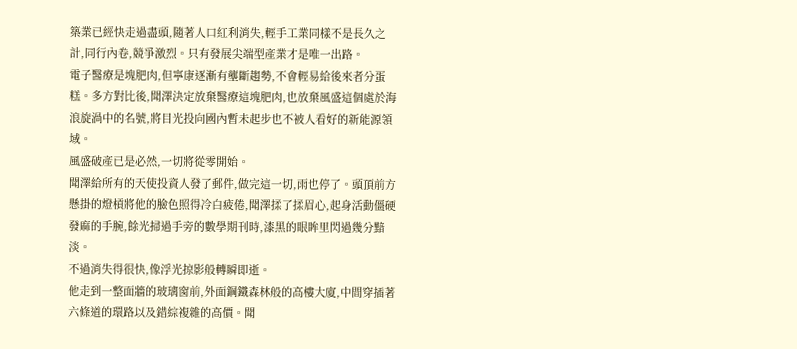築業已經快走過盡頭,隨著人口紅利消失,輕手工業同樣不是長久之計,同行內卷,競爭激烈。只有發展尖端型產業才是唯一出路。
電子醫療是塊肥肉,但寧康逐漸有壟斷趨勢,不會輕易給後來者分蛋糕。多方對比後,聞澤決定放棄醫療這塊肥肉,也放棄風盛這個處於海浪旋渦中的名號,將目光投向國內暫未起步也不被人看好的新能源領域。
風盛破產已是必然,一切將從零開始。
聞澤給所有的天使投資人發了郵件,做完這一切,雨也停了。頭頂前方懸掛的燈槓將他的臉色照得冷白疲倦,聞澤揉了揉眉心,起身活動僵硬發麻的手腕,餘光掃過手旁的數學期刊時,漆黑的眼眸里閃過幾分黯淡。
不過消失得很快,像浮光掠影般轉瞬即逝。
他走到一整面牆的玻璃窗前,外面鋼鐵森林般的高樓大廈,中間穿插著六條道的環路以及錯綜複雜的高價。聞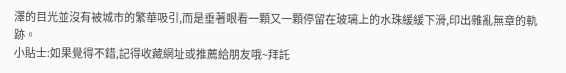澤的目光並沒有被城市的繁華吸引,而是垂著眼看一顆又一顆停留在玻璃上的水珠緩緩下滑,印出雜亂無章的軌跡。
小貼士:如果覺得不錯,記得收藏網址或推薦給朋友哦~拜託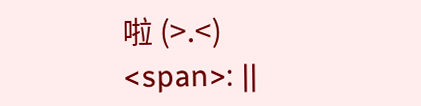啦 (>.<)
<span>: ||